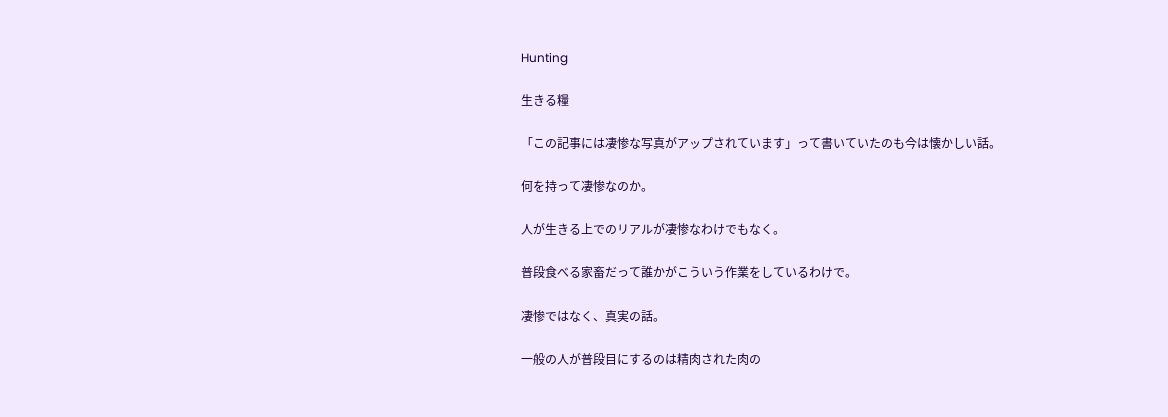Hunting

生きる糧

「この記事には凄惨な写真がアップされています」って書いていたのも今は懐かしい話。

何を持って凄惨なのか。

人が生きる上でのリアルが凄惨なわけでもなく。

普段食べる家畜だって誰かがこういう作業をしているわけで。

凄惨ではなく、真実の話。

一般の人が普段目にするのは精肉された肉の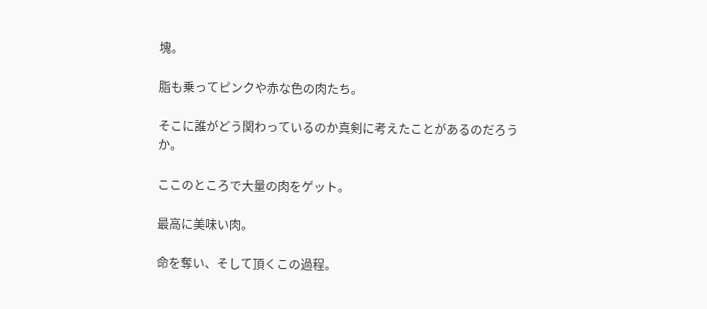塊。

脂も乗ってピンクや赤な色の肉たち。

そこに誰がどう関わっているのか真剣に考えたことがあるのだろうか。

ここのところで大量の肉をゲット。

最高に美味い肉。

命を奪い、そして頂くこの過程。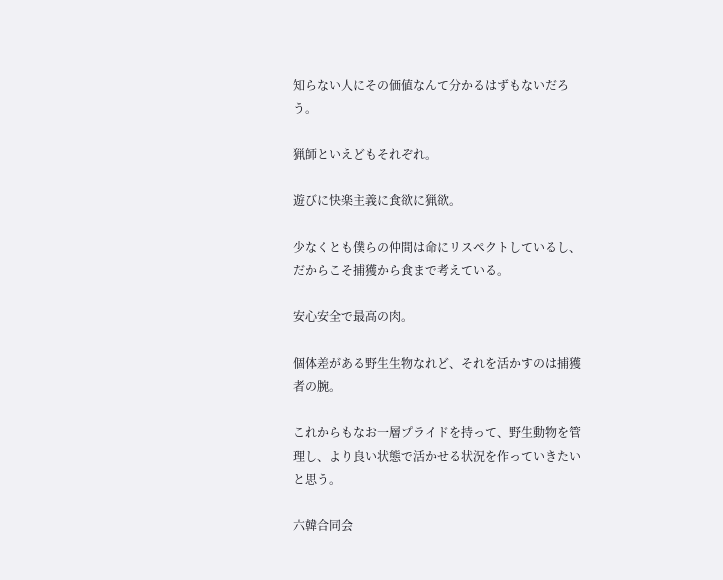知らない人にその価値なんて分かるはずもないだろう。

猟師といえどもそれぞれ。

遊びに快楽主義に食欲に猟欲。

少なくとも僕らの仲間は命にリスペクトしているし、だからこそ捕獲から食まで考えている。

安心安全で最高の肉。

個体差がある野生生物なれど、それを活かすのは捕獲者の腕。

これからもなお一層プライドを持って、野生動物を管理し、より良い状態で活かせる状況を作っていきたいと思う。

六韓合同会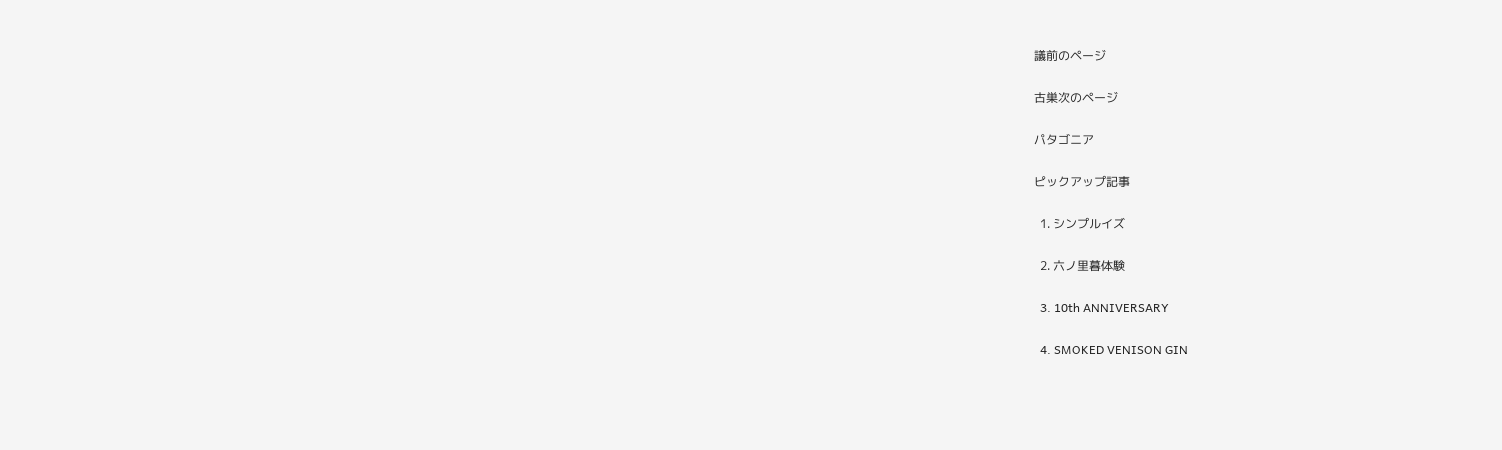議前のページ

古巣次のページ

パタゴニア

ピックアップ記事

  1. シンプルイズ

  2. 六ノ里暮体験

  3. 10th ANNIVERSARY

  4. SMOKED VENISON GIN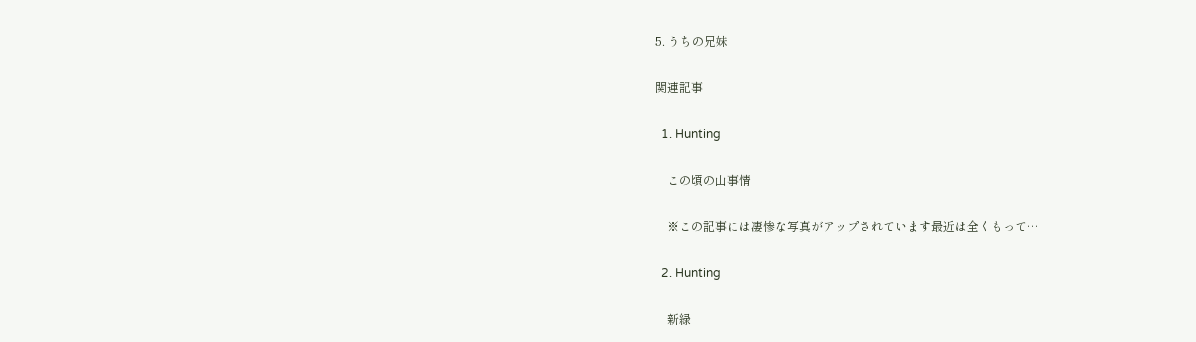5. うちの兄妹

関連記事

  1. Hunting

    この頃の山事情

    ※この記事には凄惨な写真がアップされています最近は全くもって…

  2. Hunting

    新緑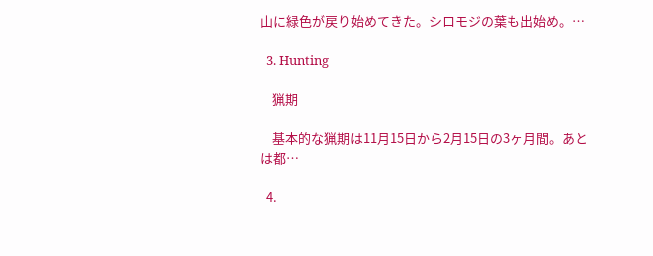山に緑色が戻り始めてきた。シロモジの葉も出始め。…

  3. Hunting

    猟期

    基本的な猟期は11月15日から2月15日の3ヶ月間。あとは都…

  4.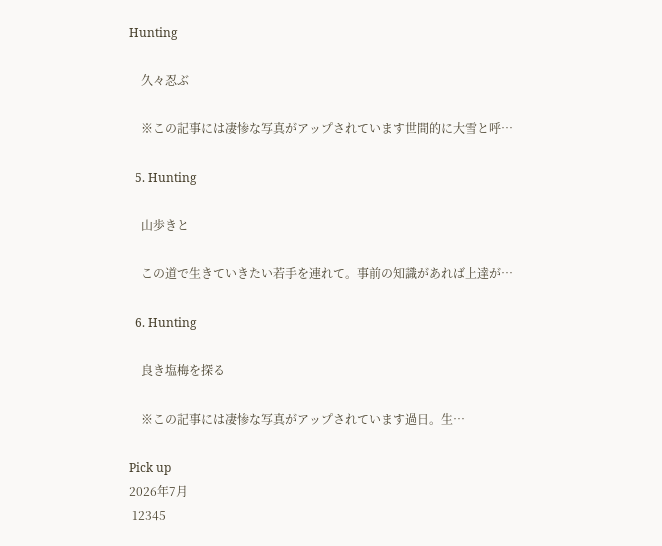Hunting

    久々忍ぶ

    ※この記事には凄惨な写真がアップされています世間的に大雪と呼…

  5. Hunting

    山歩きと

    この道で生きていきたい若手を連れて。事前の知識があれば上達が…

  6. Hunting

    良き塩梅を探る

    ※この記事には凄惨な写真がアップされています過日。生…

Pick up
2026年7月
 12345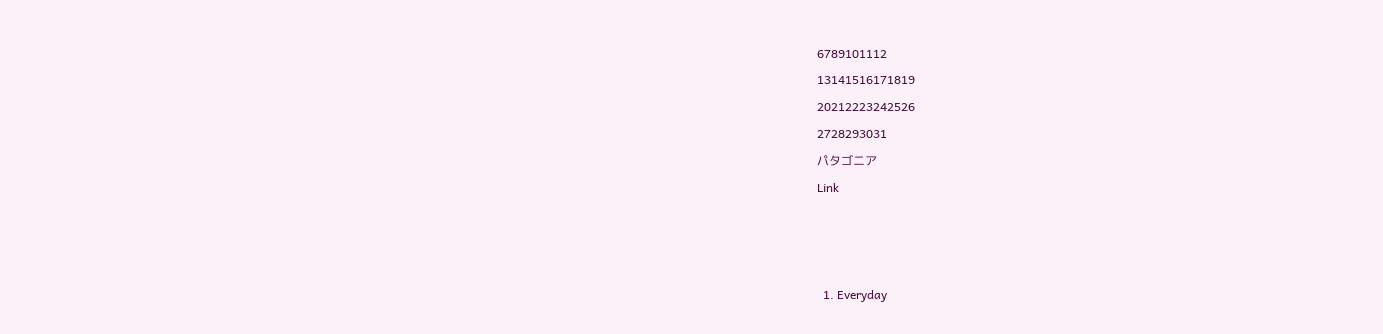6789101112
13141516171819
20212223242526
2728293031
パタゴニア
Link



  1. Everyday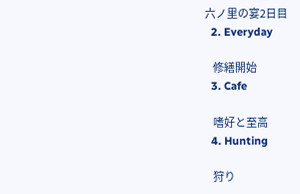六ノ里の宴2日目
  2. Everyday

    修繕開始
  3. Cafe

    嗜好と至高
  4. Hunting

    狩り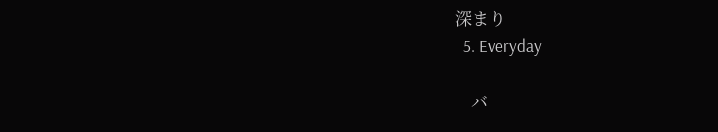深まり
  5. Everyday

    バ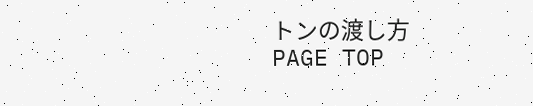トンの渡し方
PAGE TOP